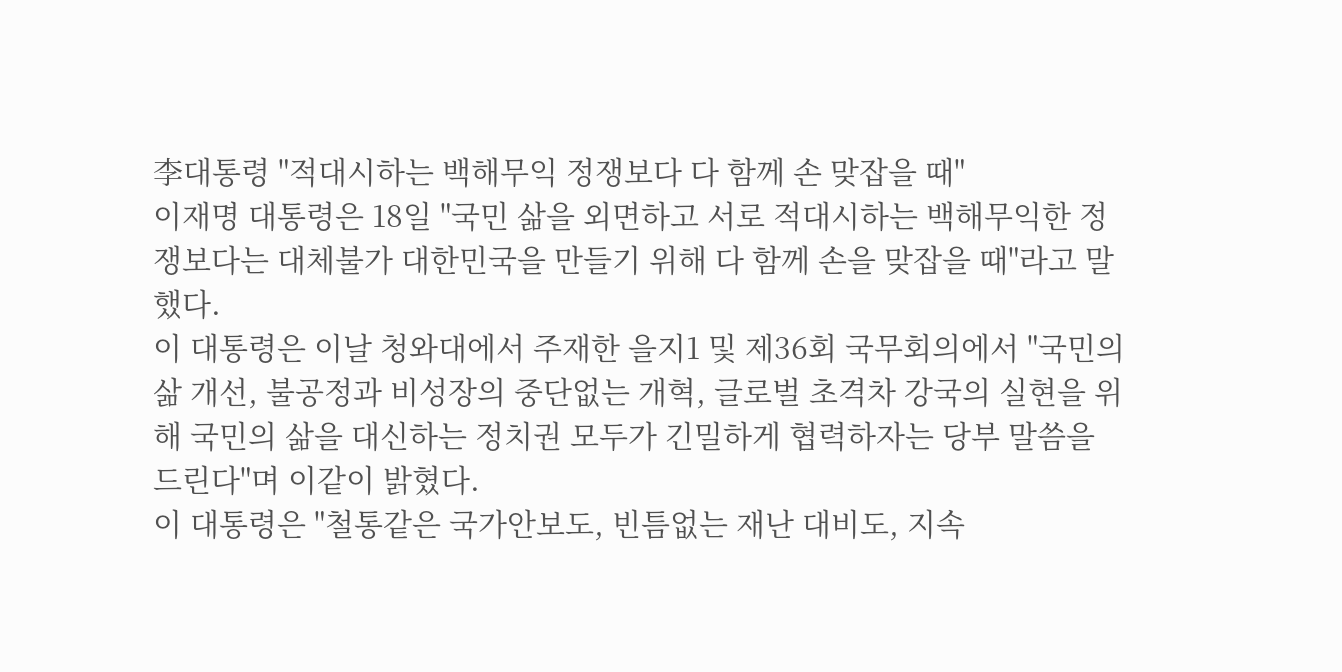李대통령 "적대시하는 백해무익 정쟁보다 다 함께 손 맞잡을 때"
이재명 대통령은 18일 "국민 삶을 외면하고 서로 적대시하는 백해무익한 정쟁보다는 대체불가 대한민국을 만들기 위해 다 함께 손을 맞잡을 때"라고 말했다.
이 대통령은 이날 청와대에서 주재한 을지1 및 제36회 국무회의에서 "국민의 삶 개선, 불공정과 비성장의 중단없는 개혁, 글로벌 초격차 강국의 실현을 위해 국민의 삶을 대신하는 정치권 모두가 긴밀하게 협력하자는 당부 말씀을 드린다"며 이같이 밝혔다.
이 대통령은 "철통같은 국가안보도, 빈틈없는 재난 대비도, 지속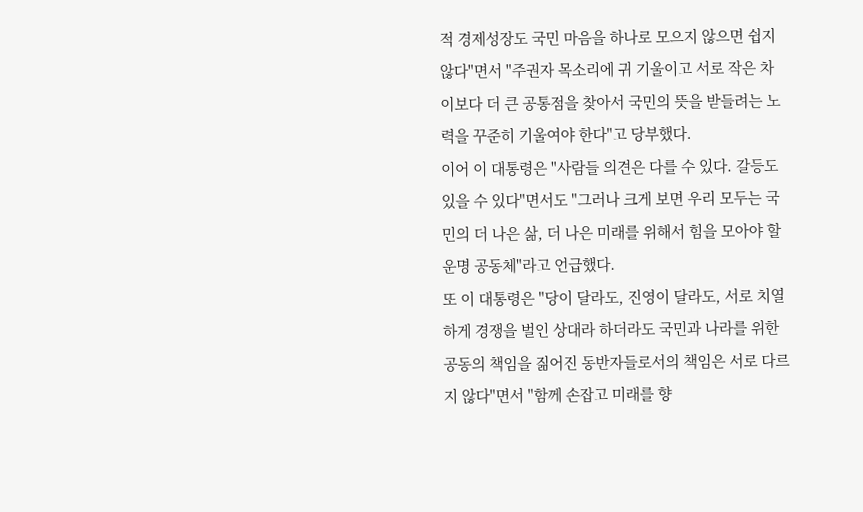적 경제성장도 국민 마음을 하나로 모으지 않으면 쉽지 않다"면서 "주권자 목소리에 귀 기울이고 서로 작은 차이보다 더 큰 공통점을 찾아서 국민의 뜻을 받들려는 노력을 꾸준히 기울여야 한다"고 당부했다.
이어 이 대통령은 "사람들 의견은 다를 수 있다. 갈등도 있을 수 있다"면서도 "그러나 크게 보면 우리 모두는 국민의 더 나은 삶, 더 나은 미래를 위해서 힘을 모아야 할 운명 공동체"라고 언급했다.
또 이 대통령은 "당이 달라도, 진영이 달라도, 서로 치열하게 경쟁을 벌인 상대라 하더라도 국민과 나라를 위한 공동의 책임을 짊어진 동반자들로서의 책임은 서로 다르지 않다"면서 "함께 손잡고 미래를 향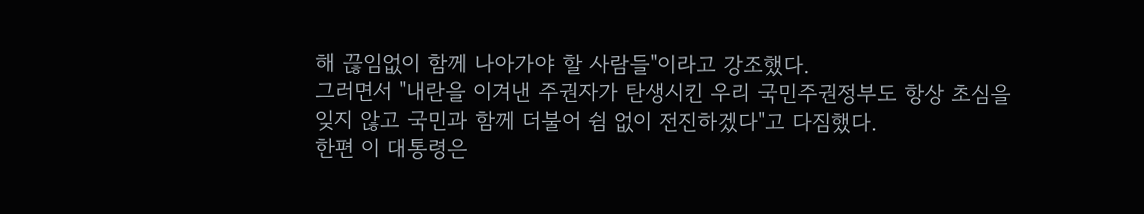해 끊임없이 함께 나아가야 할 사람들"이라고 강조했다.
그러면서 "내란을 이겨낸 주권자가 탄생시킨 우리 국민주권정부도 항상 초심을 잊지 않고 국민과 함께 더불어 쉼 없이 전진하겠다"고 다짐했다.
한편 이 대통령은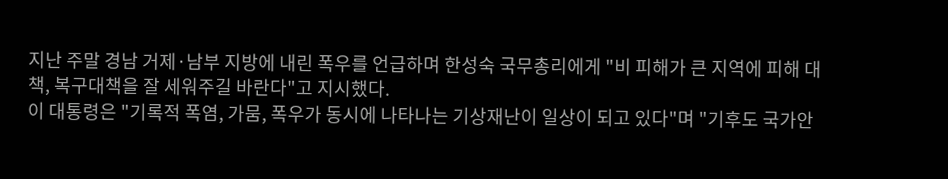지난 주말 경남 거제·남부 지방에 내린 폭우를 언급하며 한성숙 국무총리에게 "비 피해가 큰 지역에 피해 대책, 복구대책을 잘 세워주길 바란다"고 지시했다.
이 대통령은 "기록적 폭염, 가뭄, 폭우가 동시에 나타나는 기상재난이 일상이 되고 있다"며 "기후도 국가안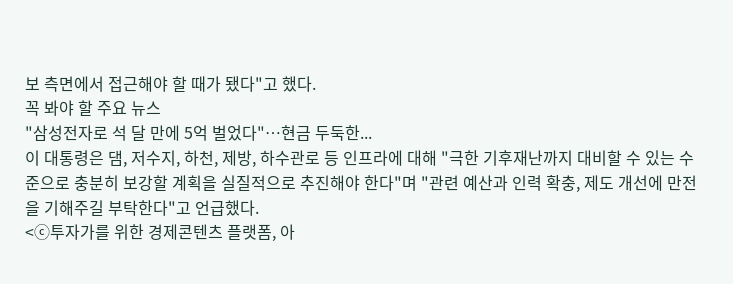보 측면에서 접근해야 할 때가 됐다"고 했다.
꼭 봐야 할 주요 뉴스
"삼성전자로 석 달 만에 5억 벌었다"…현금 두둑한...
이 대통령은 댐, 저수지, 하천, 제방, 하수관로 등 인프라에 대해 "극한 기후재난까지 대비할 수 있는 수준으로 충분히 보강할 계획을 실질적으로 추진해야 한다"며 "관련 예산과 인력 확충, 제도 개선에 만전을 기해주길 부탁한다"고 언급했다.
<ⓒ투자가를 위한 경제콘텐츠 플랫폼, 아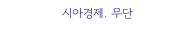시아경제. 무단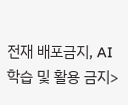전재 배포금지, AI 학습 및 활용 금지>